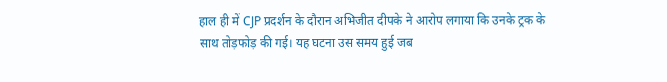हाल ही में CJP प्रदर्शन के दौरान अभिजीत दीपके ने आरोप लगाया कि उनके ट्रक के साथ तोड़फोड़ की गई। यह घटना उस समय हुई जब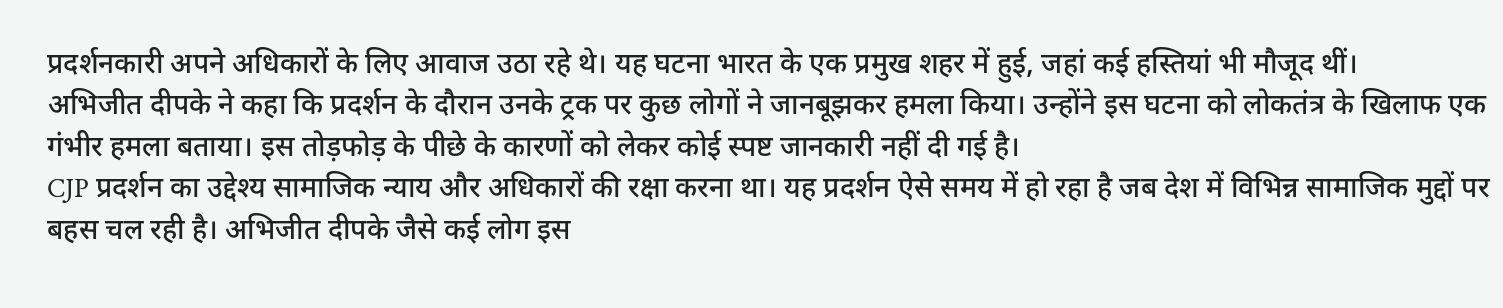प्रदर्शनकारी अपने अधिकारों के लिए आवाज उठा रहे थे। यह घटना भारत के एक प्रमुख शहर में हुई, जहां कई हस्तियां भी मौजूद थीं।
अभिजीत दीपके ने कहा कि प्रदर्शन के दौरान उनके ट्रक पर कुछ लोगों ने जानबूझकर हमला किया। उन्होंने इस घटना को लोकतंत्र के खिलाफ एक गंभीर हमला बताया। इस तोड़फोड़ के पीछे के कारणों को लेकर कोई स्पष्ट जानकारी नहीं दी गई है।
CJP प्रदर्शन का उद्देश्य सामाजिक न्याय और अधिकारों की रक्षा करना था। यह प्रदर्शन ऐसे समय में हो रहा है जब देश में विभिन्न सामाजिक मुद्दों पर बहस चल रही है। अभिजीत दीपके जैसे कई लोग इस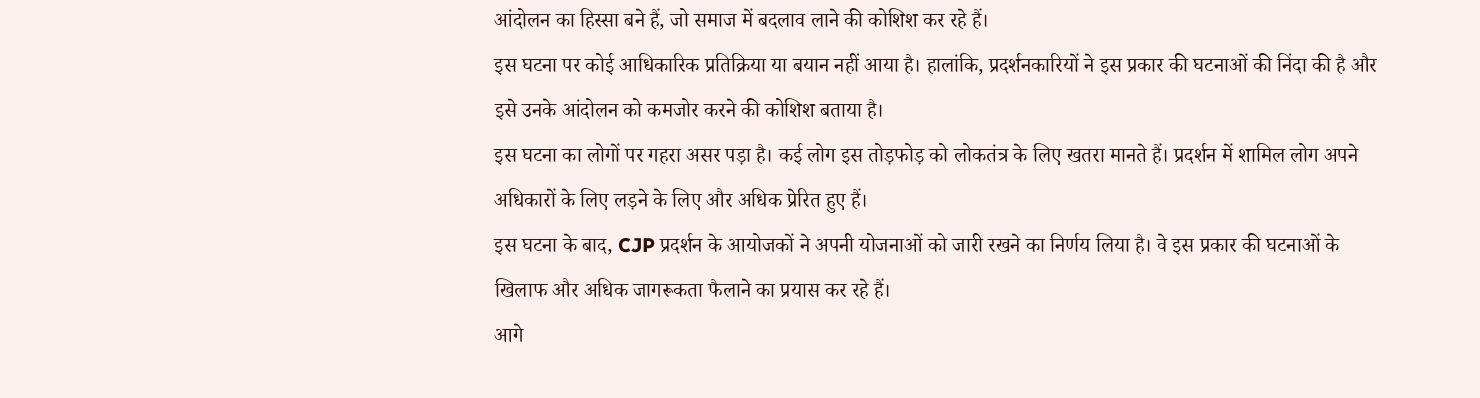आंदोलन का हिस्सा बने हैं, जो समाज में बदलाव लाने की कोशिश कर रहे हैं।
इस घटना पर कोई आधिकारिक प्रतिक्रिया या बयान नहीं आया है। हालांकि, प्रदर्शनकारियों ने इस प्रकार की घटनाओं की निंदा की है और इसे उनके आंदोलन को कमजोर करने की कोशिश बताया है।
इस घटना का लोगों पर गहरा असर पड़ा है। कई लोग इस तोड़फोड़ को लोकतंत्र के लिए खतरा मानते हैं। प्रदर्शन में शामिल लोग अपने अधिकारों के लिए लड़ने के लिए और अधिक प्रेरित हुए हैं।
इस घटना के बाद, CJP प्रदर्शन के आयोजकों ने अपनी योजनाओं को जारी रखने का निर्णय लिया है। वे इस प्रकार की घटनाओं के खिलाफ और अधिक जागरूकता फैलाने का प्रयास कर रहे हैं।
आगे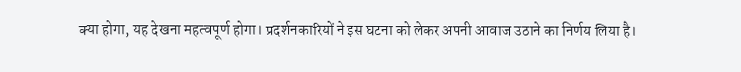क्या होगा, यह देखना महत्वपूर्ण होगा। प्रदर्शनकारियों ने इस घटना को लेकर अपनी आवाज उठाने का निर्णय लिया है।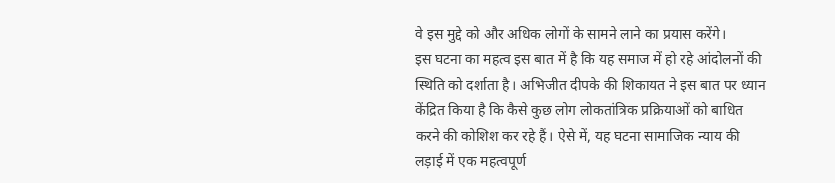वे इस मुद्दे को और अधिक लोगों के सामने लाने का प्रयास करेंगे।
इस घटना का महत्व इस बात में है कि यह समाज में हो रहे आंदोलनों की स्थिति को दर्शाता है। अभिजीत दीपके की शिकायत ने इस बात पर ध्यान केंद्रित किया है कि कैसे कुछ लोग लोकतांत्रिक प्रक्रियाओं को बाधित करने की कोशिश कर रहे हैं। ऐसे में, यह घटना सामाजिक न्याय की लड़ाई में एक महत्वपूर्ण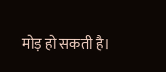मोड़ हो सकती है।